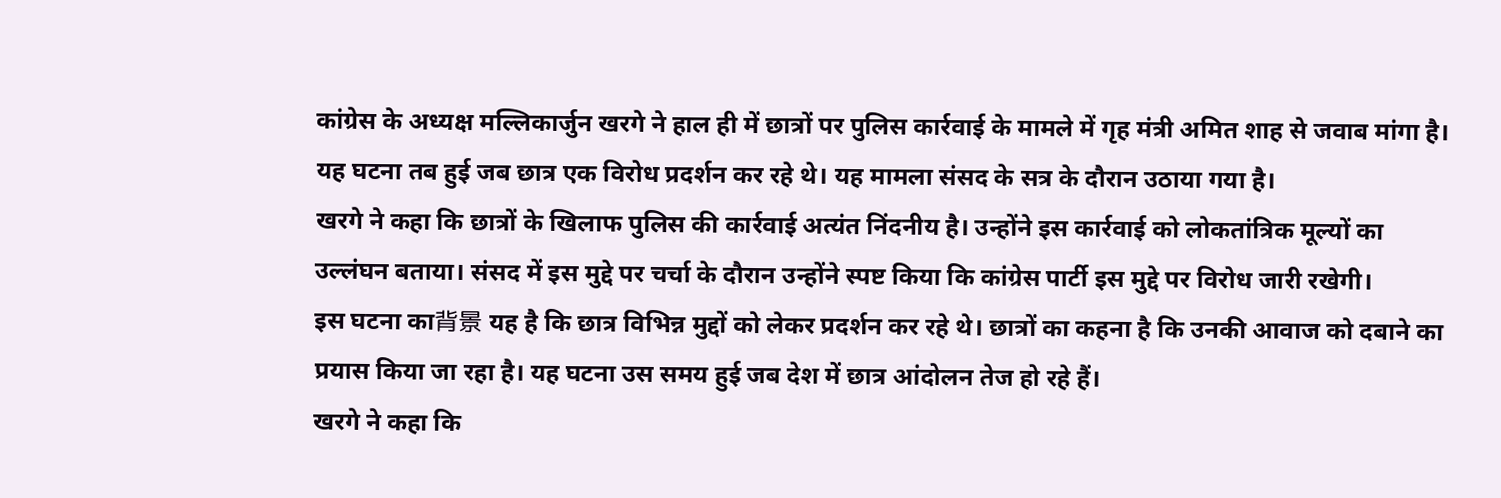कांग्रेस के अध्यक्ष मल्लिकार्जुन खरगे ने हाल ही में छात्रों पर पुलिस कार्रवाई के मामले में गृह मंत्री अमित शाह से जवाब मांगा है। यह घटना तब हुई जब छात्र एक विरोध प्रदर्शन कर रहे थे। यह मामला संसद के सत्र के दौरान उठाया गया है।
खरगे ने कहा कि छात्रों के खिलाफ पुलिस की कार्रवाई अत्यंत निंदनीय है। उन्होंने इस कार्रवाई को लोकतांत्रिक मूल्यों का उल्लंघन बताया। संसद में इस मुद्दे पर चर्चा के दौरान उन्होंने स्पष्ट किया कि कांग्रेस पार्टी इस मुद्दे पर विरोध जारी रखेगी।
इस घटना का背景 यह है कि छात्र विभिन्न मुद्दों को लेकर प्रदर्शन कर रहे थे। छात्रों का कहना है कि उनकी आवाज को दबाने का प्रयास किया जा रहा है। यह घटना उस समय हुई जब देश में छात्र आंदोलन तेज हो रहे हैं।
खरगे ने कहा कि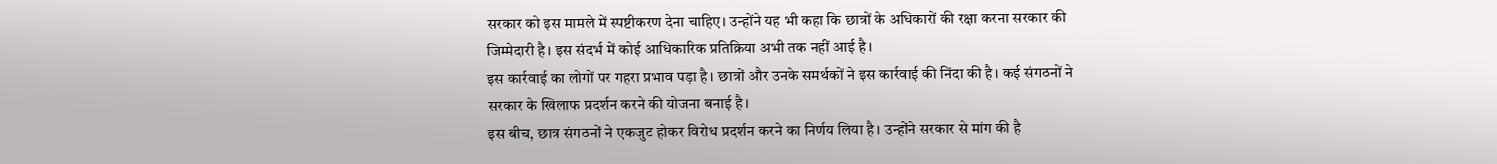सरकार को इस मामले में स्पष्टीकरण देना चाहिए। उन्होंने यह भी कहा कि छात्रों के अधिकारों की रक्षा करना सरकार की जिम्मेदारी है। इस संदर्भ में कोई आधिकारिक प्रतिक्रिया अभी तक नहीं आई है।
इस कार्रवाई का लोगों पर गहरा प्रभाव पड़ा है। छात्रों और उनके समर्थकों ने इस कार्रवाई की निंदा की है। कई संगठनों ने सरकार के खिलाफ प्रदर्शन करने की योजना बनाई है।
इस बीच, छात्र संगठनों ने एकजुट होकर विरोध प्रदर्शन करने का निर्णय लिया है। उन्होंने सरकार से मांग की है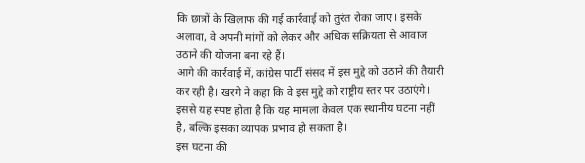कि छात्रों के खिलाफ की गई कार्रवाई को तुरंत रोका जाए। इसके अलावा, वे अपनी मांगों को लेकर और अधिक सक्रियता से आवाज उठाने की योजना बना रहे हैं।
आगे की कार्रवाई में, कांग्रेस पार्टी संसद में इस मुद्दे को उठाने की तैयारी कर रही है। खरगे ने कहा कि वे इस मुद्दे को राष्ट्रीय स्तर पर उठाएंगे। इससे यह स्पष्ट होता है कि यह मामला केवल एक स्थानीय घटना नहीं है, बल्कि इसका व्यापक प्रभाव हो सकता है।
इस घटना की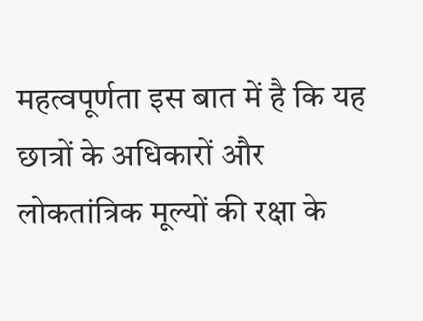महत्वपूर्णता इस बात में है कि यह छात्रों के अधिकारों और लोकतांत्रिक मूल्यों की रक्षा के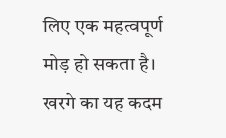लिए एक महत्वपूर्ण मोड़ हो सकता है। खरगे का यह कदम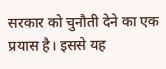सरकार को चुनौती देने का एक प्रयास है। इससे यह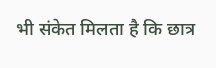भी संकेत मिलता है कि छात्र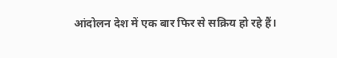आंदोलन देश में एक बार फिर से सक्रिय हो रहे हैं।